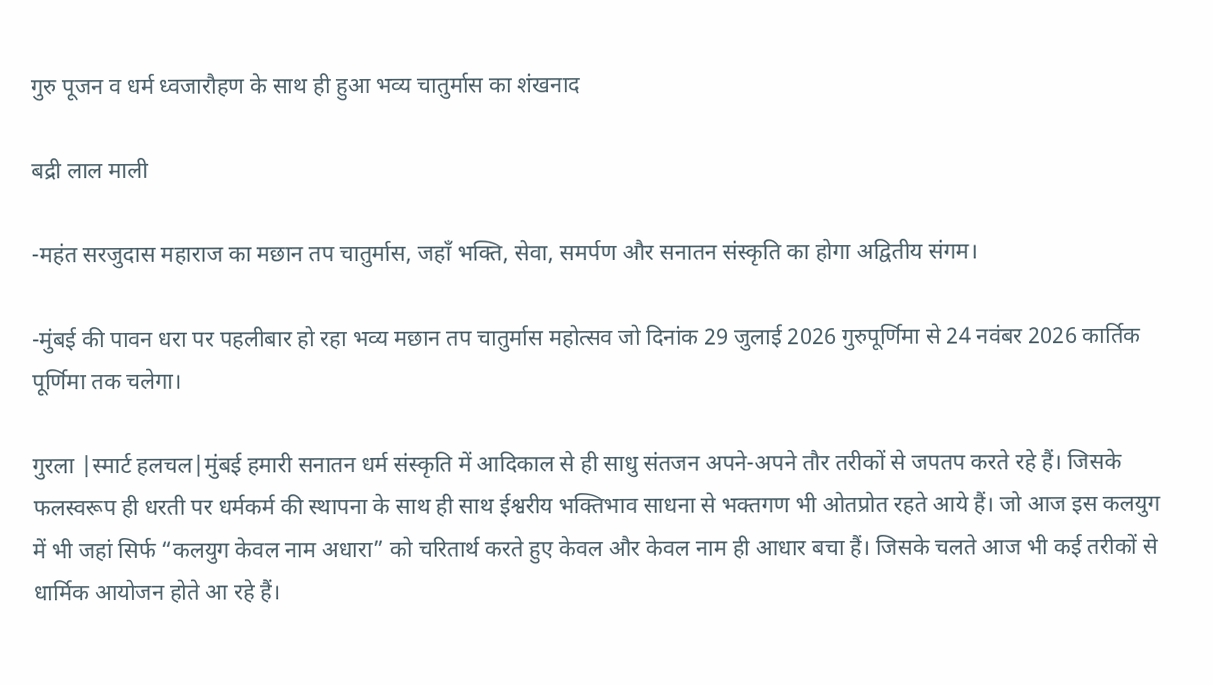गुरु पूजन व धर्म ध्वजारौहण के साथ ही हुआ भव्य चातुर्मास का शंखनाद

बद्री लाल माली

-महंत सरजुदास महाराज का मछान तप चातुर्मास, जहाँ भक्ति, सेवा, समर्पण और सनातन संस्कृति का होगा अद्वितीय संगम।

-मुंबई की पावन धरा पर पहलीबार हो रहा भव्य मछान तप चातुर्मास महोत्सव जो दिनांक 29 जुलाई 2026 गुरुपूर्णिमा से 24 नवंबर 2026 कार्तिक पूर्णिमा तक चलेगा।

गुरला |स्मार्ट हलचल|मुंबई हमारी सनातन धर्म संस्कृति में आदिकाल से ही साधु संतजन अपने-अपने तौर तरीकों से जपतप करते रहे हैं। जिसके फलस्वरूप ही धरती पर धर्मकर्म की स्थापना के साथ ही साथ ईश्वरीय भक्तिभाव साधना से भक्तगण भी ओतप्रोत रहते आये हैं। जो आज इस कलयुग में भी जहां सिर्फ “कलयुग केवल नाम अधारा” को चरितार्थ करते हुए केवल और केवल नाम ही आधार बचा हैं। जिसके चलते आज भी कई तरीकों से धार्मिक आयोजन होते आ रहे हैं।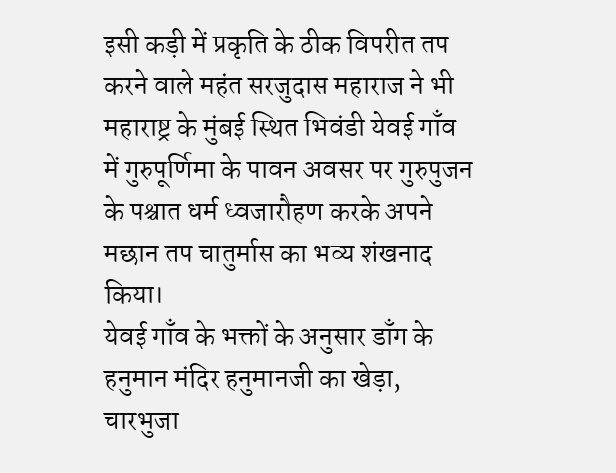इसी कड़ी में प्रकृति के ठीक विपरीत तप करने वाले महंत सरजुदास महाराज ने भी महाराष्ट्र के मुंबई स्थित भिवंडी येवई गाँव में गुरुपूर्णिमा के पावन अवसर पर गुरुपुजन के पश्चात धर्म ध्वजारौहण करके अपने मछान तप चातुर्मास का भव्य शंखनाद किया।
येवई गाँव के भक्तों के अनुसार डाँग के हनुमान मंदिर हनुमानजी का खेड़ा, चारभुजा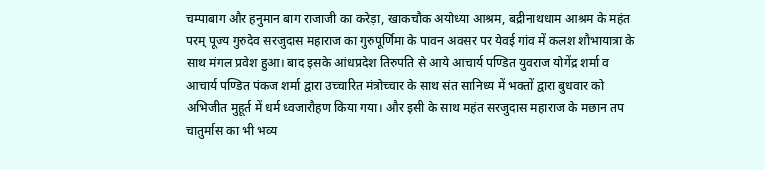चम्पाबाग और हनुमान बाग राजाजी का करेड़ा, खाकचौक अयोध्या आश्रम, बद्रीनाथधाम आश्रम के महंत परम् पूज्य गुरुदेव सरजुदास महाराज का गुरुपूर्णिमा के पावन अवसर पर येवई गांव में कलश शौभायात्रा के साथ मंगल प्रवेश हुआ। बाद इसके आंधप्रदेश तिरुपति से आये आचार्य पण्डित युवराज योगेंद्र शर्मा व आचार्य पण्डित पंकज शर्मा द्वारा उच्चारित मंत्रोच्चार के साथ संत सानिध्य में भक्तों द्वारा बुधवार को अभिजीत मुहूर्त में धर्म ध्वजारौहण किया गया। और इसी के साथ महंत सरजुदास महाराज के मछान तप चातुर्मास का भी भव्य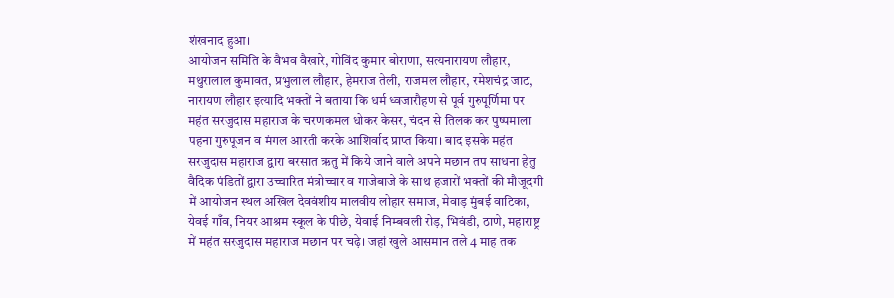शंखनाद हुआ।
आयोजन समिति के वैभव वैखारे, गोविंद कुमार बोराणा, सत्यनारायण लौहार, मथुरालाल कुमावत, प्रभुलाल लौहार, हेमराज तेली, राजमल लौहार, रमेशचंद्र जाट, नारायण लौहार इत्यादि भक्तों ने बताया कि धर्म ध्वजारौहण से पूर्व गुरुपूर्णिमा पर महंत सरजुदास महाराज के चरणकमल धोकर केसर, चंदन से तिलक कर पुष्पमाला पहना गुरुपूजन व मंगल आरती करके आशिर्वाद प्राप्त किया। बाद इसके महंत सरजुदास महाराज द्वारा बरसात ऋतु में किये जाने वाले अपने मछान तप साधना हेतु वैदिक पंडितों द्वारा उच्चारित मंत्रोच्चार व गाजेबाजे के साथ हजारों भक्तों की मौजूदगी में आयोजन स्थल अखिल देववंशीय मालवीय लोहार समाज, मेवाड़ मुंबई वाटिका, येवई गाँव, नियर आश्रम स्कूल के पीछे, येवाई निम्बवली रोड़, भिवंडी, ठाणे, महाराष्ट्र में महंत सरजुदास महाराज मछान पर चढ़े। जहां खुले आसमान तले 4 माह तक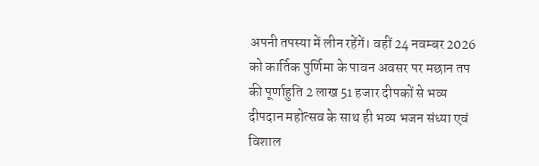अपनी तपस्या में लीन रहेंगें। वहीं 24 नवम्बर 2026 को कार्तिक पुर्णिमा के पावन अवसर पर मछान तप की पूर्णाहुति 2 लाख 51 हजार दीपकों से भव्य दीपदान महोत्सव के साथ ही भव्य भजन संध्या एवं विशाल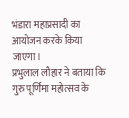भंडारा महाप्रसादी का आयोजन करके किया जाएगा।
प्रभुलाल लौहार ने बताया कि गुरु पूर्णिमा महोत्सव के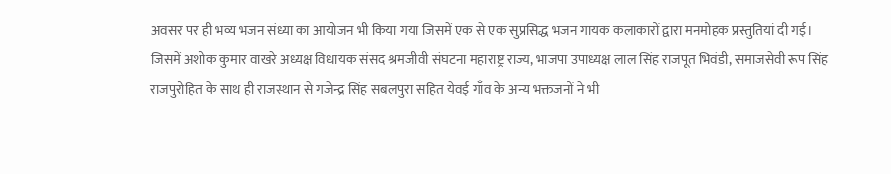अवसर पर ही भव्य भजन संध्या का आयोजन भी किया गया जिसमें एक से एक सुप्रसिद्ध भजन गायक कलाकारों द्वारा मनमोहक प्रस्तुतियां दी गई। जिसमें अशोक कुमार वाखरे अध्यक्ष विधायक संसद श्रमजीवी संघटना महाराष्ट्र राज्य, भाजपा उपाध्यक्ष लाल सिंह राजपूत भिवंडी, समाजसेवी रूप सिंह राजपुरोहित के साथ ही राजस्थान से गजेन्द्र सिंह सबलपुरा सहित येवई गाँव के अन्य भक्तजनों ने भी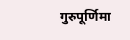गुरुपूर्णिमा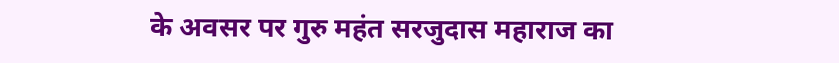के अवसर पर गुरु महंत सरजुदास महाराज का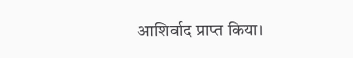आशिर्वाद प्राप्त किया।